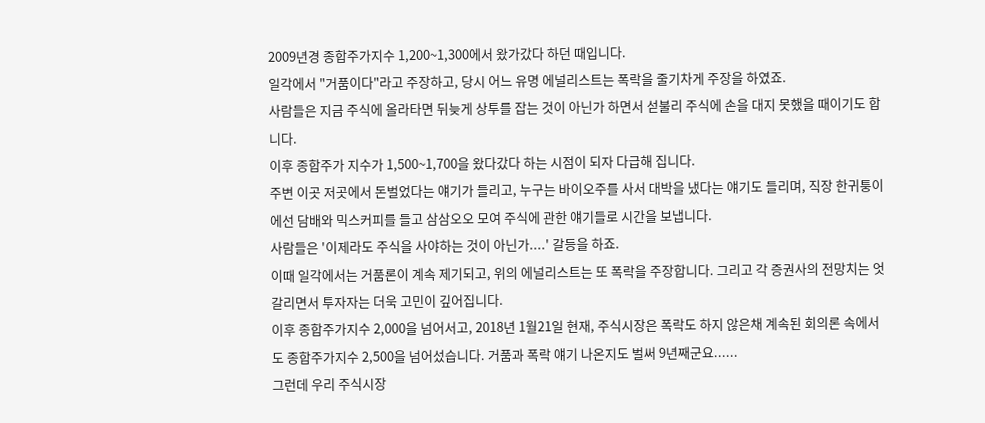2009년경 종합주가지수 1,200~1,300에서 왔가갔다 하던 때입니다.
일각에서 "거품이다"라고 주장하고, 당시 어느 유명 에널리스트는 폭락을 줄기차게 주장을 하였죠.
사람들은 지금 주식에 올라타면 뒤늦게 상투를 잡는 것이 아닌가 하면서 섣불리 주식에 손을 대지 못했을 때이기도 합니다.
이후 종합주가 지수가 1,500~1,700을 왔다갔다 하는 시점이 되자 다급해 집니다.
주변 이곳 저곳에서 돈벌었다는 얘기가 들리고, 누구는 바이오주를 사서 대박을 냈다는 얘기도 들리며, 직장 한귀퉁이에선 담배와 믹스커피를 들고 삼삼오오 모여 주식에 관한 얘기들로 시간을 보냅니다.
사람들은 '이제라도 주식을 사야하는 것이 아닌가....' 갈등을 하죠.
이때 일각에서는 거품론이 계속 제기되고, 위의 에널리스트는 또 폭락을 주장합니다. 그리고 각 증권사의 전망치는 엇갈리면서 투자자는 더욱 고민이 깊어집니다.
이후 종합주가지수 2,000을 넘어서고, 2018년 1월21일 현재, 주식시장은 폭락도 하지 않은채 계속된 회의론 속에서도 종합주가지수 2,500을 넘어섰습니다. 거품과 폭락 얘기 나온지도 벌써 9년째군요......
그런데 우리 주식시장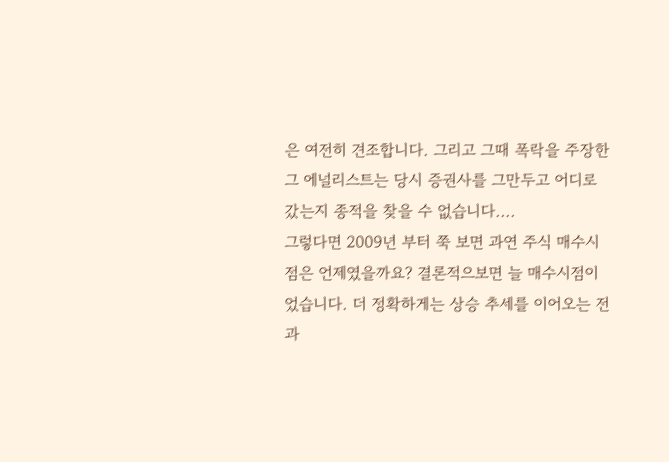은 여전히 견조합니다. 그리고 그때 폭락을 주장한 그 에널리스트는 당시 증권사를 그만두고 어디로 갔는지 종적을 찾을 수 없습니다....
그렇다면 2009년 부터 쭉 보면 과연 주식 매수시점은 언제였을까요? 결론적으보면 늘 매수시점이었습니다. 더 정확하게는 상승 추세를 이어오는 전과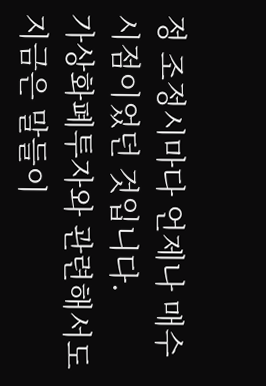정 조정시마다 언제나 매수시점이었던 것입니다.
가상화폐투자와 관련해서도 지금은 말들이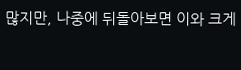많지만, 나중에 뒤돌아보면 이와 크게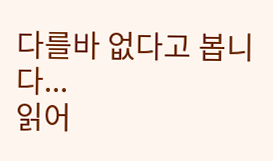다를바 없다고 봅니다...
읽어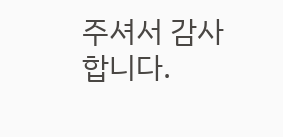주셔서 감사합니다.